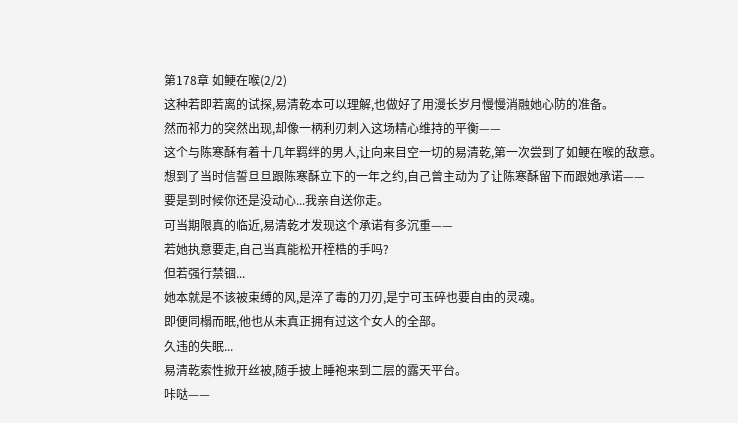第178章 如鲠在喉(2/2)
这种若即若离的试探,易清乾本可以理解,也做好了用漫长岁月慢慢消融她心防的准备。
然而祁力的突然出现,却像一柄利刃刺入这场精心维持的平衡——
这个与陈寒酥有着十几年羁绊的男人,让向来目空一切的易清乾,第一次尝到了如鲠在喉的敌意。
想到了当时信誓旦旦跟陈寒酥立下的一年之约,自己曾主动为了让陈寒酥留下而跟她承诺——
要是到时候你还是没动心...我亲自送你走。
可当期限真的临近,易清乾才发现这个承诺有多沉重——
若她执意要走,自己当真能松开桎梏的手吗?
但若强行禁锢...
她本就是不该被束缚的风,是淬了毒的刀刃,是宁可玉碎也要自由的灵魂。
即便同榻而眠,他也从未真正拥有过这个女人的全部。
久违的失眠...
易清乾索性掀开丝被,随手披上睡袍来到二层的露天平台。
咔哒——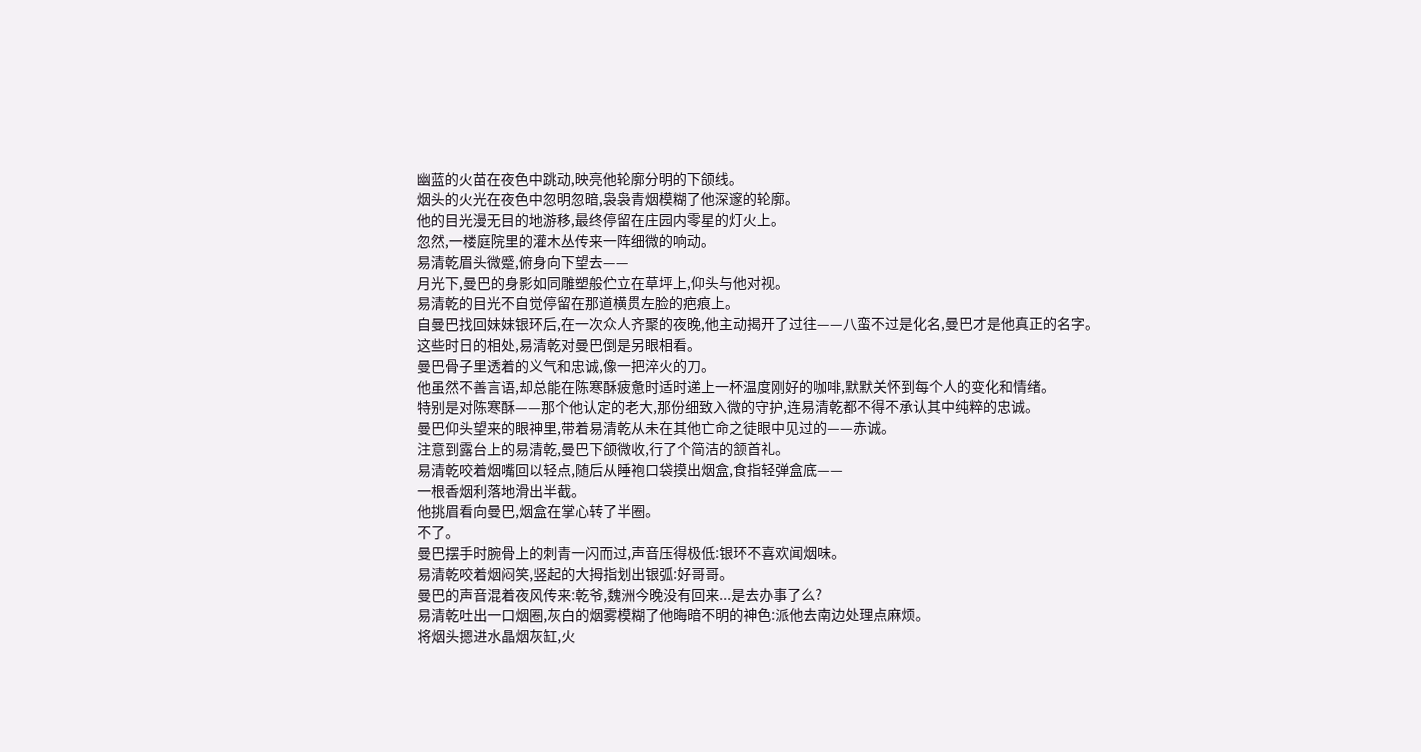幽蓝的火苗在夜色中跳动,映亮他轮廓分明的下颌线。
烟头的火光在夜色中忽明忽暗,袅袅青烟模糊了他深邃的轮廓。
他的目光漫无目的地游移,最终停留在庄园内零星的灯火上。
忽然,一楼庭院里的灌木丛传来一阵细微的响动。
易清乾眉头微蹙,俯身向下望去——
月光下,曼巴的身影如同雕塑般伫立在草坪上,仰头与他对视。
易清乾的目光不自觉停留在那道横贯左脸的疤痕上。
自曼巴找回妹妹银环后,在一次众人齐聚的夜晚,他主动揭开了过往——八蛮不过是化名,曼巴才是他真正的名字。
这些时日的相处,易清乾对曼巴倒是另眼相看。
曼巴骨子里透着的义气和忠诚,像一把淬火的刀。
他虽然不善言语,却总能在陈寒酥疲惫时适时递上一杯温度刚好的咖啡,默默关怀到每个人的变化和情绪。
特别是对陈寒酥——那个他认定的老大,那份细致入微的守护,连易清乾都不得不承认其中纯粹的忠诚。
曼巴仰头望来的眼神里,带着易清乾从未在其他亡命之徒眼中见过的——赤诚。
注意到露台上的易清乾,曼巴下颌微收,行了个简洁的颔首礼。
易清乾咬着烟嘴回以轻点,随后从睡袍口袋摸出烟盒,食指轻弹盒底——
一根香烟利落地滑出半截。
他挑眉看向曼巴,烟盒在掌心转了半圈。
不了。
曼巴摆手时腕骨上的刺青一闪而过,声音压得极低:银环不喜欢闻烟味。
易清乾咬着烟闷笑,竖起的大拇指划出银弧:好哥哥。
曼巴的声音混着夜风传来:乾爷,魏洲今晚没有回来...是去办事了么?
易清乾吐出一口烟圈,灰白的烟雾模糊了他晦暗不明的神色:派他去南边处理点麻烦。
将烟头摁进水晶烟灰缸,火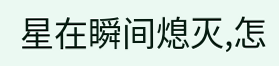星在瞬间熄灭,怎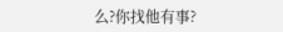么?你找他有事?